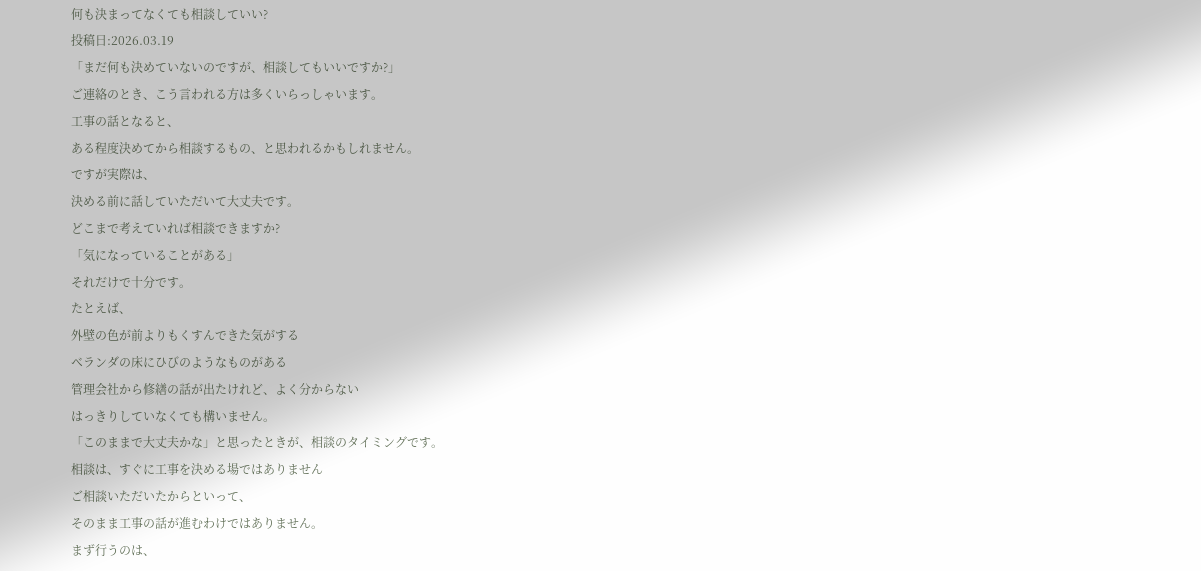何も決まってなくても相談していい?
投稿日:2026.03.19
「まだ何も決めていないのですが、相談してもいいですか?」
ご連絡のとき、こう言われる方は多くいらっしゃいます。
工事の話となると、
ある程度決めてから相談するもの、と思われるかもしれません。
ですが実際は、
決める前に話していただいて大丈夫です。
どこまで考えていれば相談できますか?
「気になっていることがある」
それだけで十分です。
たとえば、
外壁の色が前よりもくすんできた気がする
ベランダの床にひびのようなものがある
管理会社から修繕の話が出たけれど、よく分からない
はっきりしていなくても構いません。
「このままで大丈夫かな」と思ったときが、相談のタイミングです。
相談は、すぐに工事を決める場ではありません
ご相談いただいたからといって、
そのまま工事の話が進むわけではありません。
まず行うのは、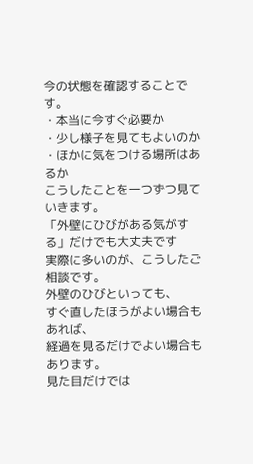今の状態を確認することです。
・本当に今すぐ必要か
・少し様子を見てもよいのか
・ほかに気をつける場所はあるか
こうしたことを一つずつ見ていきます。
「外壁にひびがある気がする」だけでも大丈夫です
実際に多いのが、こうしたご相談です。
外壁のひびといっても、
すぐ直したほうがよい場合もあれば、
経過を見るだけでよい場合もあります。
見た目だけでは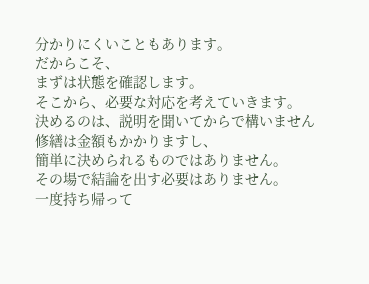分かりにくいこともあります。
だからこそ、
まずは状態を確認します。
そこから、必要な対応を考えていきます。
決めるのは、説明を聞いてからで構いません
修繕は金額もかかりますし、
簡単に決められるものではありません。
その場で結論を出す必要はありません。
一度持ち帰って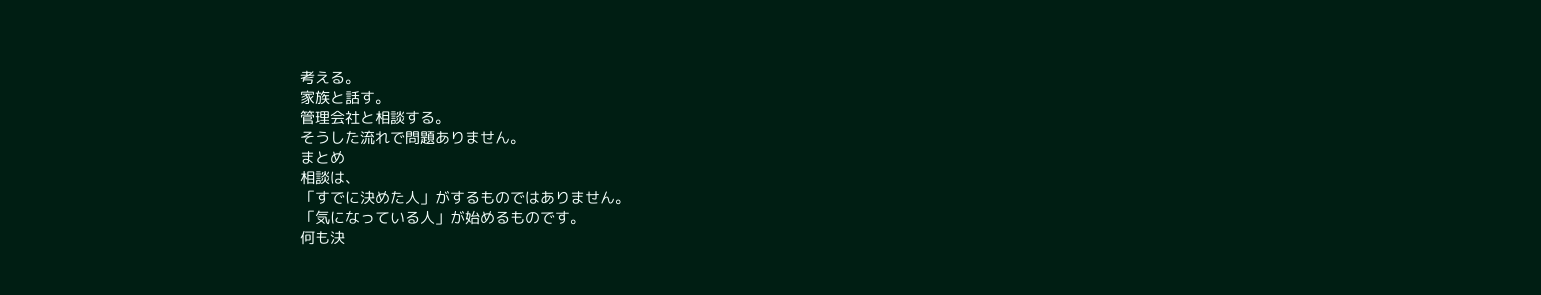考える。
家族と話す。
管理会社と相談する。
そうした流れで問題ありません。
まとめ
相談は、
「すでに決めた人」がするものではありません。
「気になっている人」が始めるものです。
何も決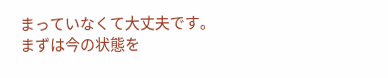まっていなくて大丈夫です。
まずは今の状態を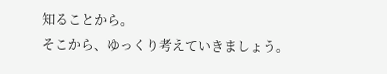知ることから。
そこから、ゆっくり考えていきましょう。